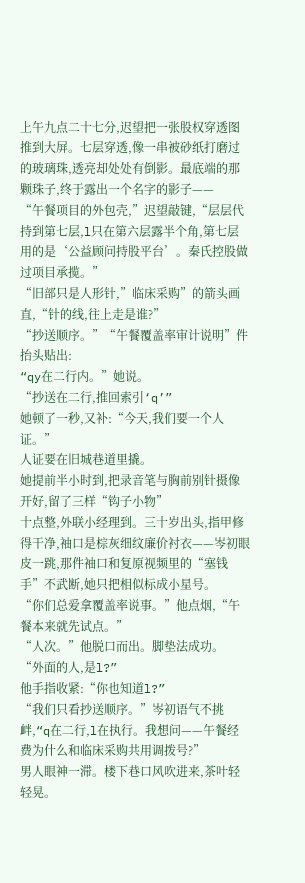上午九点二十七分,迟望把一张股权穿透图推到大屏。七层穿透,像一串被砂纸打磨过的玻璃珠,透亮却处处有倒影。最底端的那颗珠子,终于露出一个名字的影子——
“午餐项目的外包壳,”迟望敲键,“层层代持到第七层,l只在第六层露半个角,第七层用的是‘公益顾问持股平台’。秦氏控股做过项目承揽。”
“旧部只是人形针,”临床采购”的箭头画直,“针的线,往上走是谁?”
“抄送顺序。”“午餐覆盖率审计说明”件抬头贴出:
“qy在二行内。”她说。
“抄送在二行,推回索引‘q’”
她顿了一秒,又补:“今天,我们要一个人证。”
人证要在旧城巷道里撬。
她提前半小时到,把录音笔与胸前别针摄像开好,留了三样“钩子小物”
十点整,外联小经理到。三十岁出头,指甲修得干净,袖口是棕灰细纹廉价衬衣——岑初眼皮一跳,那件袖口和复原视频里的“塞钱手”不武断,她只把相似标成小星号。
“你们总爱拿覆盖率说事。”他点烟,“午餐本来就先试点。”
“人次。”他脱口而出。脚垫法成功。
“外面的人,是l?”
他手指收紧:“你也知道l?”
“我们只看抄送顺序。”岑初语气不挑衅,“q在二行,l在执行。我想问——午餐经费为什么和临床采购共用调拨号?”
男人眼神一滞。楼下巷口风吹进来,茶叶轻轻晃。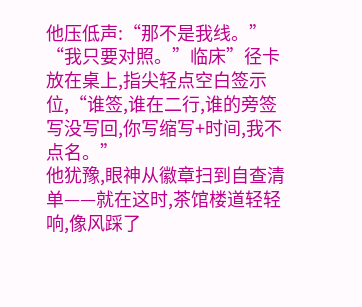他压低声:“那不是我线。”
“我只要对照。”临床”径卡放在桌上,指尖轻点空白签示位,“谁签,谁在二行,谁的旁签写没写回,你写缩写+时间,我不点名。”
他犹豫,眼神从徽章扫到自查清单——就在这时,茶馆楼道轻轻响,像风踩了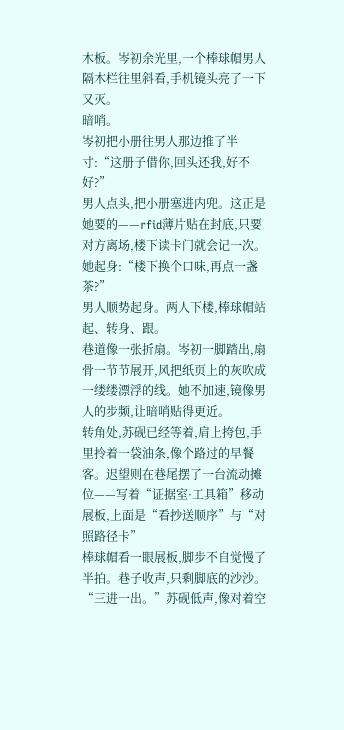木板。岑初余光里,一个棒球帽男人隔木栏往里斜看,手机镜头亮了一下又灭。
暗哨。
岑初把小册往男人那边推了半寸:“这册子借你,回头还我,好不好?”
男人点头,把小册塞进内兜。这正是她要的——rfid薄片贴在封底,只要对方离场,楼下读卡门就会记一次。
她起身:“楼下换个口味,再点一盏茶?”
男人顺势起身。两人下楼,棒球帽站起、转身、跟。
巷道像一张折扇。岑初一脚踏出,扇骨一节节展开,风把纸页上的灰吹成一缕缕漂浮的线。她不加速,镜像男人的步频,让暗哨贴得更近。
转角处,苏砚已经等着,肩上挎包,手里拎着一袋油条,像个路过的早餐客。迟望则在巷尾摆了一台流动摊位——写着“证据室·工具箱”移动展板,上面是“看抄送顺序”与“对照路径卡”
棒球帽看一眼展板,脚步不自觉慢了半拍。巷子收声,只剩脚底的沙沙。
“三进一出。”苏砚低声,像对着空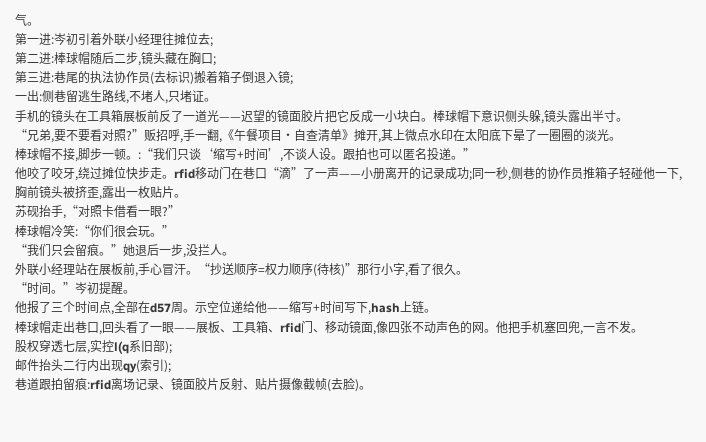气。
第一进:岑初引着外联小经理往摊位去;
第二进:棒球帽随后二步,镜头藏在胸口;
第三进:巷尾的执法协作员(去标识)搬着箱子倒退入镜;
一出:侧巷留逃生路线,不堵人,只堵证。
手机的镜头在工具箱展板前反了一道光——迟望的镜面胶片把它反成一小块白。棒球帽下意识侧头躲,镜头露出半寸。
“兄弟,要不要看对照?”贩招呼,手一翻,《午餐项目·自查清单》摊开,其上微点水印在太阳底下晕了一圈圈的淡光。
棒球帽不接,脚步一顿。:“我们只谈‘缩写+时间’,不谈人设。跟拍也可以匿名投递。”
他咬了咬牙,绕过摊位快步走。rfid移动门在巷口“滴”了一声——小册离开的记录成功;同一秒,侧巷的协作员推箱子轻碰他一下,胸前镜头被挤歪,露出一枚贴片。
苏砚抬手,“对照卡借看一眼?”
棒球帽冷笑:“你们很会玩。”
“我们只会留痕。”她退后一步,没拦人。
外联小经理站在展板前,手心冒汗。“抄送顺序=权力顺序(待核)”那行小字,看了很久。
“时间。”岑初提醒。
他报了三个时间点,全部在d57周。示空位递给他——缩写+时间写下,hash上链。
棒球帽走出巷口,回头看了一眼——展板、工具箱、rfid门、移动镜面,像四张不动声色的网。他把手机塞回兜,一言不发。
股权穿透七层,实控l(q系旧部);
邮件抬头二行内出现qy(索引);
巷道跟拍留痕:rfid离场记录、镜面胶片反射、贴片摄像截帧(去脸)。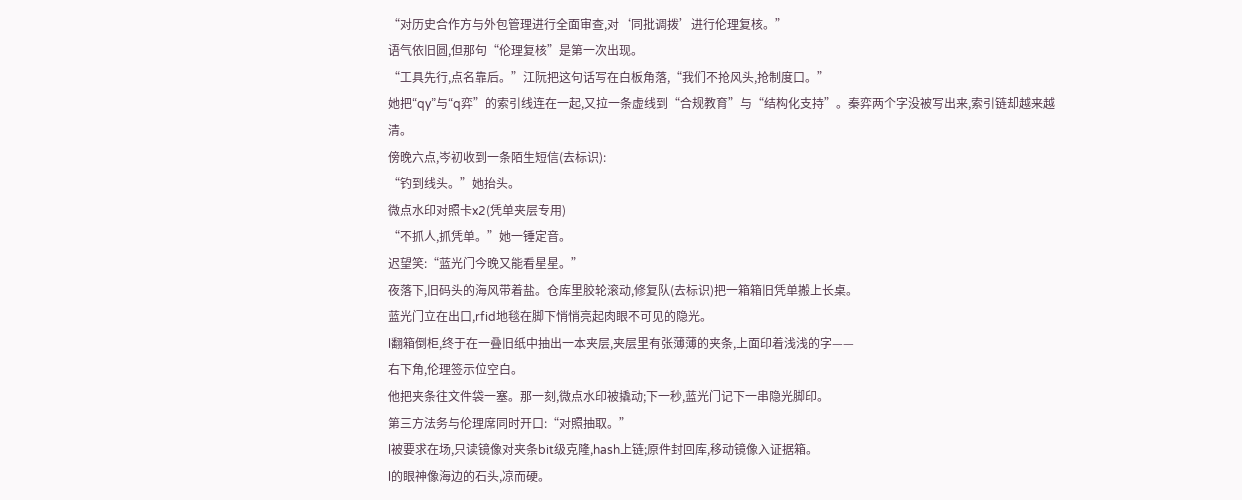“对历史合作方与外包管理进行全面审查,对‘同批调拨’进行伦理复核。”
语气依旧圆,但那句“伦理复核”是第一次出现。
“工具先行,点名靠后。”江阮把这句话写在白板角落,“我们不抢风头,抢制度口。”
她把“qy”与“q弈”的索引线连在一起,又拉一条虚线到“合规教育”与“结构化支持”。秦弈两个字没被写出来,索引链却越来越清。
傍晚六点,岑初收到一条陌生短信(去标识):
“钓到线头。”她抬头。
微点水印对照卡x2(凭单夹层专用)
“不抓人,抓凭单。”她一锤定音。
迟望笑:“蓝光门今晚又能看星星。”
夜落下,旧码头的海风带着盐。仓库里胶轮滚动,修复队(去标识)把一箱箱旧凭单搬上长桌。
蓝光门立在出口,rfid地毯在脚下悄悄亮起肉眼不可见的隐光。
l翻箱倒柜,终于在一叠旧纸中抽出一本夹层,夹层里有张薄薄的夹条,上面印着浅浅的字——
右下角,伦理签示位空白。
他把夹条往文件袋一塞。那一刻,微点水印被撬动;下一秒,蓝光门记下一串隐光脚印。
第三方法务与伦理席同时开口:“对照抽取。”
l被要求在场,只读镜像对夹条bit级克隆,hash上链;原件封回库,移动镜像入证据箱。
l的眼神像海边的石头,凉而硬。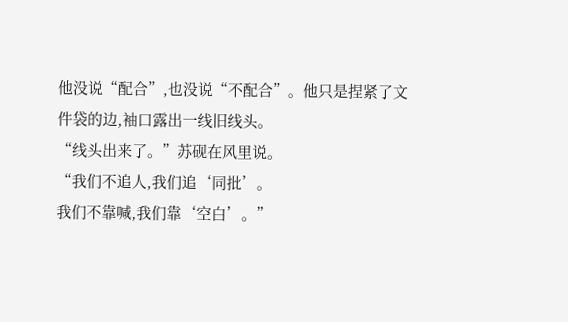他没说“配合”,也没说“不配合”。他只是捏紧了文件袋的边,袖口露出一线旧线头。
“线头出来了。”苏砚在风里说。
“我们不追人,我们追‘同批’。
我们不靠喊,我们靠‘空白’。”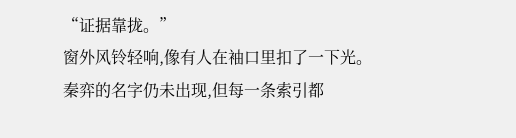“证据靠拢。”
窗外风铃轻响,像有人在袖口里扣了一下光。
秦弈的名字仍未出现,但每一条索引都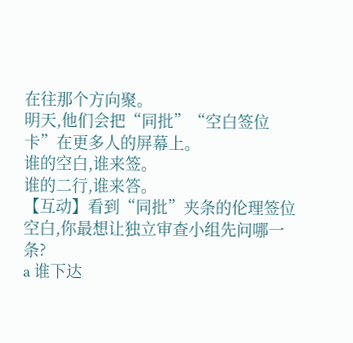在往那个方向聚。
明天,他们会把“同批”“空白签位卡”在更多人的屏幕上。
谁的空白,谁来签。
谁的二行,谁来答。
【互动】看到“同批”夹条的伦理签位空白,你最想让独立审查小组先问哪一条?
a 谁下达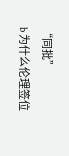“同批”
b 为什么伦理签位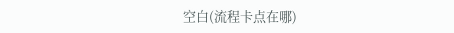空白(流程卡点在哪)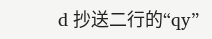d 抄送二行的“qy”